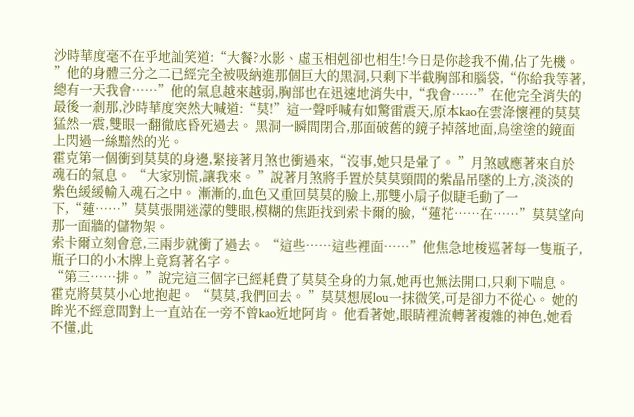沙時華度毫不在乎地訕笑道:“大餐?水影、虛玉相剋卻也相生!今日是你趁我不備,佔了先機。 ”他的身體三分之二已經完全被吸納進那個巨大的黑洞,只剩下半截胸部和腦袋,“你給我等著,總有一天我會……”他的氣息越來越弱,胸部也在迅速地消失中,“我會……”在他完全消失的最後一剎那,沙時華度突然大喊道:“莫!”這一聲呼喊有如驚雷震天,原本kao在雲洚懷裡的莫莫猛然一震,雙眼一翻徹底昏死過去。 黑洞一瞬間閉合,那面破舊的鏡子掉落地面,烏塗塗的鏡面上閃過一絲黯然的光。
霍克第一個衝到莫莫的身邊,緊接著月煞也衝過來,“沒事,她只是暈了。 ”月煞感應著來自於魂石的氣息。 “大家別慌,讓我來。 ”說著月煞將手置於莫莫頸間的紫晶吊墜的上方,淡淡的紫色緩緩輸入魂石之中。 漸漸的,血色又重回莫莫的臉上,那雙小扇子似睫毛動了一下,“蓮……”莫莫張開迷濛的雙眼,模糊的焦距找到索卡爾的臉,“蓮花……在……”莫莫望向那一面牆的儲物架。
索卡爾立刻會意,三兩步就衝了過去。 “這些……這些裡面……”他焦急地梭巡著每一隻瓶子,瓶子口的小木牌上竟寫著名字。
“第三……排。 ”說完這三個字已經耗費了莫莫全身的力氣,她再也無法開口,只剩下喘息。
霍克將莫莫小心地抱起。 “莫莫,我們回去。 ”莫莫想展lou一抹微笑,可是卻力不從心。 她的眸光不經意間對上一直站在一旁不曾kao近地阿肯。 他看著她,眼睛裡流轉著複雜的神色,她看不懂,此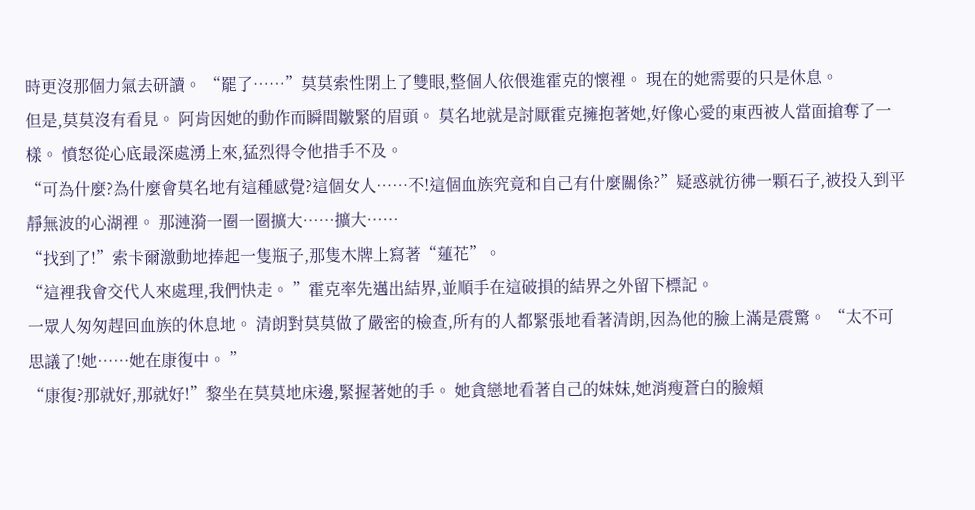時更沒那個力氣去研讀。 “罷了……”莫莫索性閉上了雙眼,整個人依偎進霍克的懷裡。 現在的她需要的只是休息。
但是,莫莫沒有看見。 阿肯因她的動作而瞬間皺緊的眉頭。 莫名地就是討厭霍克擁抱著她,好像心愛的東西被人當面搶奪了一樣。 憤怒從心底最深處湧上來,猛烈得令他措手不及。
“可為什麼?為什麼會莫名地有這種感覺?這個女人……不!這個血族究竟和自己有什麼關係?”疑惑就彷彿一顆石子,被投入到平靜無波的心湖裡。 那漣漪一圈一圈擴大……擴大……
“找到了!”索卡爾激動地捧起一隻瓶子,那隻木牌上寫著“蓮花”。
“這裡我會交代人來處理,我們快走。 ”霍克率先邁出結界,並順手在這破損的結界之外留下標記。
一眾人匆匆趕回血族的休息地。 清朗對莫莫做了嚴密的檢查,所有的人都緊張地看著清朗,因為他的臉上滿是震驚。 “太不可思議了!她……她在康復中。 ”
“康復?那就好,那就好!”黎坐在莫莫地床邊,緊握著她的手。 她貪戀地看著自己的妹妹,她消瘦蒼白的臉頰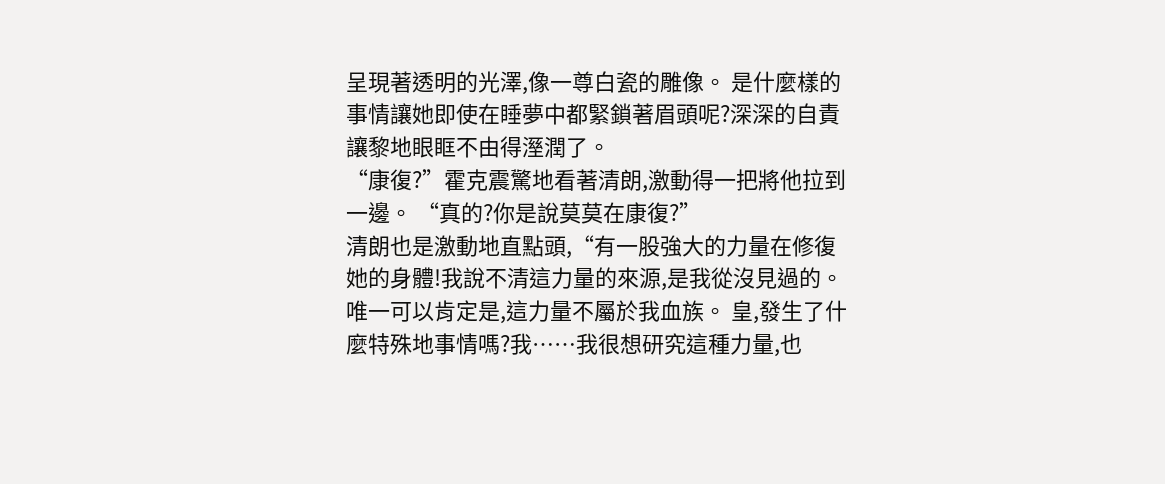呈現著透明的光澤,像一尊白瓷的雕像。 是什麼樣的事情讓她即使在睡夢中都緊鎖著眉頭呢?深深的自責讓黎地眼眶不由得溼潤了。
“康復?”霍克震驚地看著清朗,激動得一把將他拉到一邊。 “真的?你是說莫莫在康復?”
清朗也是激動地直點頭,“有一股強大的力量在修復她的身體!我說不清這力量的來源,是我從沒見過的。 唯一可以肯定是,這力量不屬於我血族。 皇,發生了什麼特殊地事情嗎?我……我很想研究這種力量,也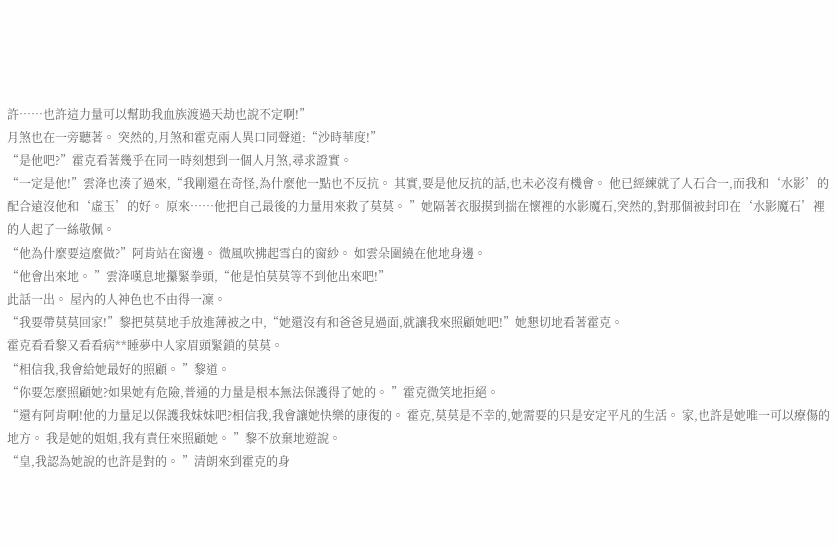許……也許這力量可以幫助我血族渡過天劫也說不定啊!”
月煞也在一旁聽著。 突然的,月煞和霍克兩人異口同聲道:“沙時華度!”
“是他吧?”霍克看著幾乎在同一時刻想到一個人月煞,尋求證實。
“一定是他!”雲洚也湊了過來,“我剛還在奇怪,為什麼他一點也不反抗。 其實,要是他反抗的話,也未必沒有機會。 他已經練就了人石合一,而我和‘水影’的配合遠沒他和‘虛玉’的好。 原來……他把自己最後的力量用來救了莫莫。 ”她隔著衣服摸到揣在懷裡的水影魔石,突然的,對那個被封印在‘水影魔石’裡的人起了一絲敬佩。
“他為什麼要這麼做?”阿肯站在窗邊。 微風吹拂起雪白的窗紗。 如雲朵圍繞在他地身邊。
“他會出來地。 ”雲洚嘆息地攥緊拳頭,“他是怕莫莫等不到他出來吧!”
此話一出。 屋內的人神色也不由得一凜。
“我要帶莫莫回家!”黎把莫莫地手放進薄被之中,“她還沒有和爸爸見過面,就讓我來照顧她吧!”她懇切地看著霍克。
霍克看看黎又看看病**睡夢中人家眉頭緊鎖的莫莫。
“相信我,我會給她最好的照顧。 ”黎道。
“你要怎麼照顧她?如果她有危險,普通的力量是根本無法保護得了她的。 ”霍克微笑地拒絕。
“還有阿肯啊!他的力量足以保護我妹妹吧?相信我,我會讓她快樂的康復的。 霍克,莫莫是不幸的,她需要的只是安定平凡的生活。 家,也許是她唯一可以療傷的地方。 我是她的姐姐,我有責任來照顧她。 ”黎不放棄地遊說。
“皇,我認為她說的也許是對的。 ”清朗來到霍克的身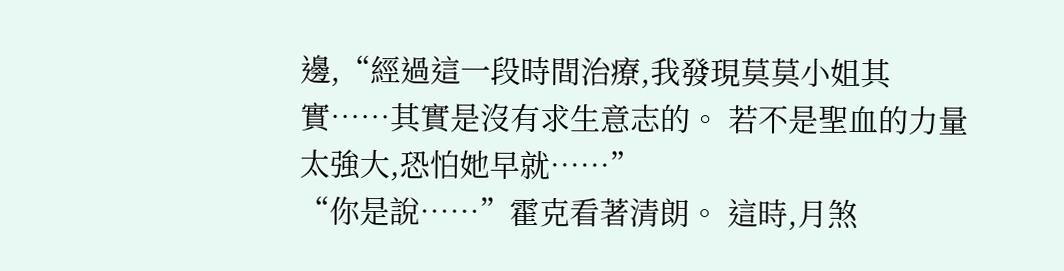邊,“經過這一段時間治療,我發現莫莫小姐其實……其實是沒有求生意志的。 若不是聖血的力量太強大,恐怕她早就……”
“你是說……”霍克看著清朗。 這時,月煞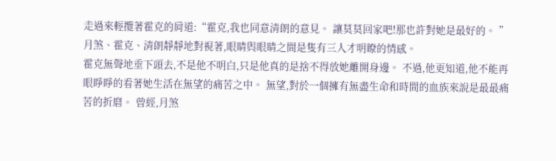走過來輕攬著霍克的肩道:“霍克,我也同意清朗的意見。 讓莫莫回家吧!那也許對她是最好的。 ”
月煞、霍克、清朗靜靜地對視著,眼睛與眼睛之間是隻有三人才明瞭的情感。
霍克無聲地垂下頭去,不是他不明白,只是他真的是捨不得放她離開身邊。 不過,他更知道,他不能再眼睜睜的看著她生活在無望的痛苦之中。 無望,對於一個擁有無盡生命和時間的血族來說是最最痛苦的折磨。 曾經,月煞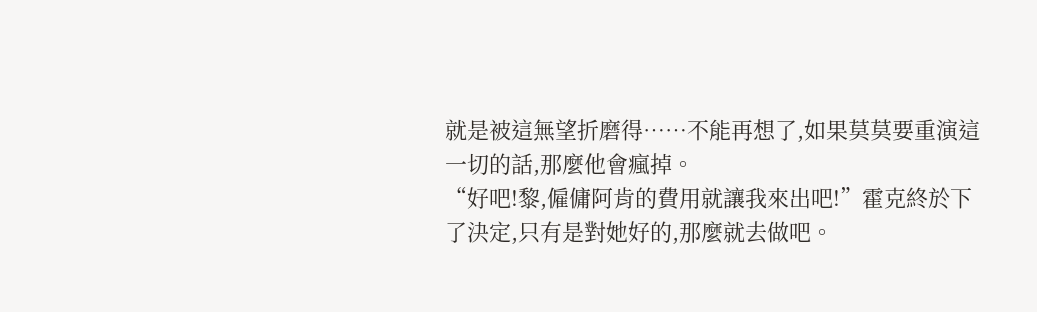就是被這無望折磨得……不能再想了,如果莫莫要重演這一切的話,那麼他會瘋掉。
“好吧!黎,僱傭阿肯的費用就讓我來出吧!”霍克終於下了決定,只有是對她好的,那麼就去做吧。